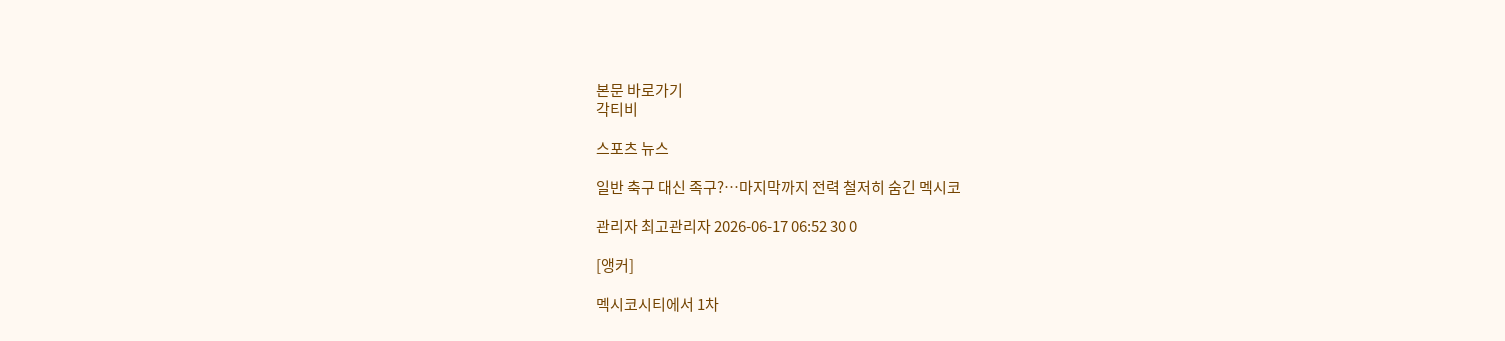본문 바로가기
각티비

스포츠 뉴스

일반 축구 대신 족구?…마지막까지 전력 철저히 숨긴 멕시코

관리자 최고관리자 2026-06-17 06:52 30 0

[앵커]

멕시코시티에서 1차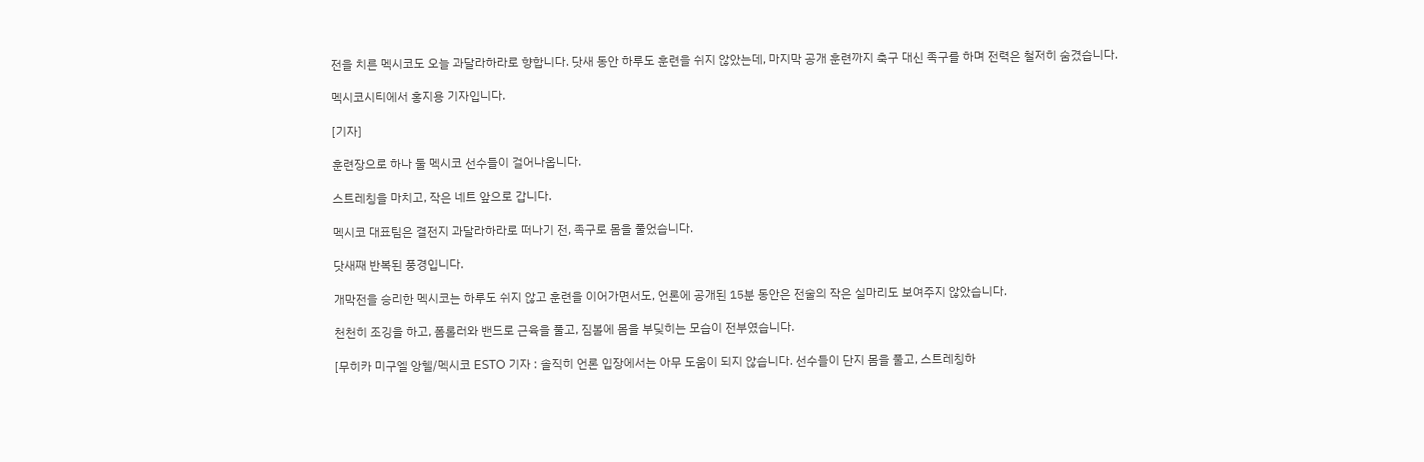전을 치른 멕시코도 오늘 과달라하라로 향합니다. 닷새 동안 하루도 훈련을 쉬지 않았는데, 마지막 공개 훈련까지 축구 대신 족구를 하며 전력은 철저히 숨겼습니다.

멕시코시티에서 홍지용 기자입니다.

[기자]

훈련장으로 하나 둘 멕시코 선수들이 걸어나옵니다.

스트레칭을 마치고, 작은 네트 앞으로 갑니다.

멕시코 대표팀은 결전지 과달라하라로 떠나기 전, 족구로 몸을 풀었습니다.

닷새째 반복된 풍경입니다.

개막전을 승리한 멕시코는 하루도 쉬지 않고 훈련을 이어가면서도, 언론에 공개된 15분 동안은 전술의 작은 실마리도 보여주지 않았습니다.

천천히 조깅을 하고, 폼롤러와 밴드로 근육을 풀고, 짐볼에 몸을 부딪히는 모습이 전부였습니다.

[무히카 미구엘 앙헬/멕시코 ESTO 기자 : 솔직히 언론 입장에서는 아무 도움이 되지 않습니다. 선수들이 단지 몸을 풀고, 스트레칭하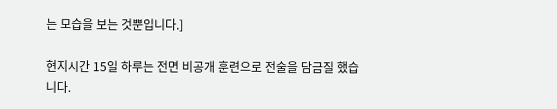는 모습을 보는 것뿐입니다.]

현지시간 15일 하루는 전면 비공개 훈련으로 전술을 담금질 했습니다.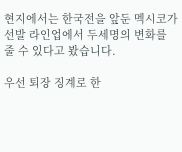현지에서는 한국전을 앞둔 멕시코가 선발 라인업에서 두세명의 변화를 줄 수 있다고 봤습니다.

우선 퇴장 징계로 한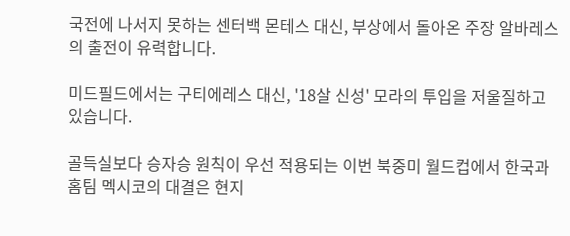국전에 나서지 못하는 센터백 몬테스 대신, 부상에서 돌아온 주장 알바레스의 출전이 유력합니다.

미드필드에서는 구티에레스 대신, '18살 신성' 모라의 투입을 저울질하고 있습니다.

골득실보다 승자승 원칙이 우선 적용되는 이번 북중미 월드컵에서 한국과 홈팀 멕시코의 대결은 현지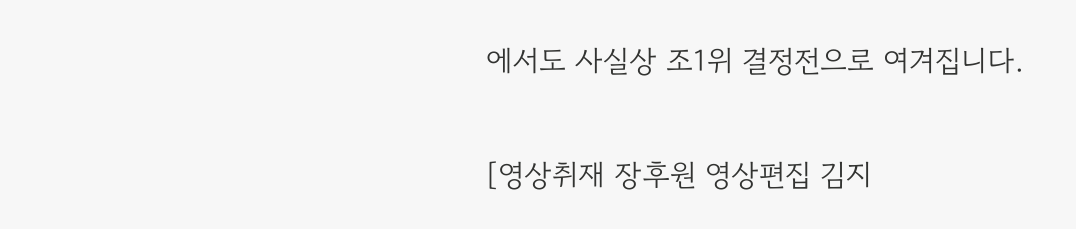에서도 사실상 조1위 결정전으로 여겨집니다.

[영상취재 장후원 영상편집 김지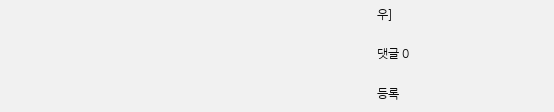우]

댓글 0

등록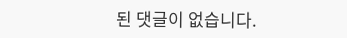된 댓글이 없습니다.